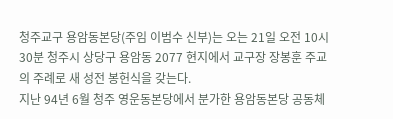청주교구 용암동본당(주임 이범수 신부)는 오는 21일 오전 10시30분 청주시 상당구 용암동 2077 현지에서 교구장 장봉훈 주교의 주례로 새 성전 봉헌식을 갖는다.
지난 94년 6월 청주 영운동본당에서 분가한 용암동본당 공동체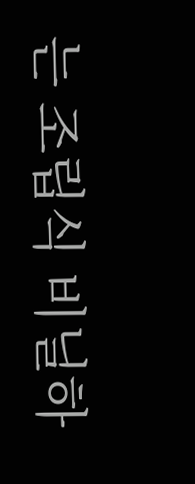는 조립식 비닐하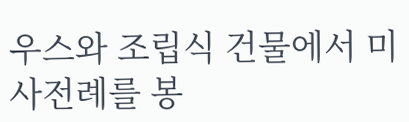우스와 조립식 건물에서 미사전례를 봉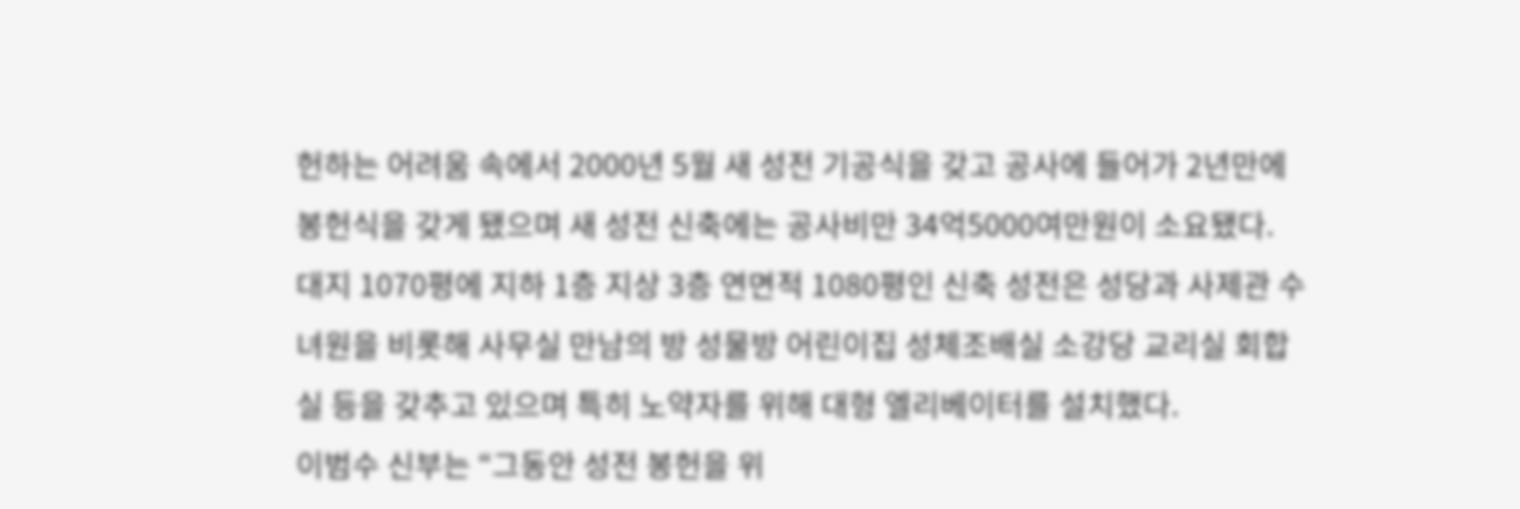헌하는 어려움 속에서 2000년 5월 새 성전 기공식을 갖고 공사에 들어가 2년만에 봉헌식을 갖게 됐으며 새 성전 신축에는 공사비만 34억5000여만원이 소요됐다.
대지 1070평에 지하 1층 지상 3층 연면적 1080평인 신축 성전은 성당과 사제관 수녀원을 비롯해 사무실 만남의 방 성물방 어린이집 성체조배실 소강당 교리실 회합실 등을 갖추고 있으며 특히 노약자를 위해 대형 엘리베이터를 설치했다.
이범수 신부는 “그동안 성전 봉헌을 위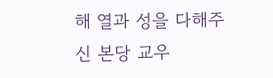해 열과 성을 다해주신 본당 교우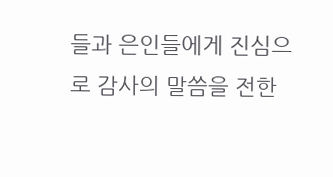들과 은인들에게 진심으로 감사의 말씀을 전한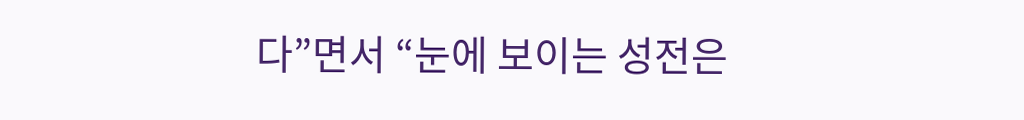다”면서 “눈에 보이는 성전은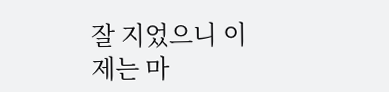잘 지었으니 이제는 마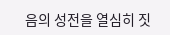음의 성전을 열심히 짓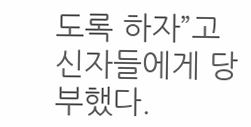도록 하자”고 신자들에게 당부했다.